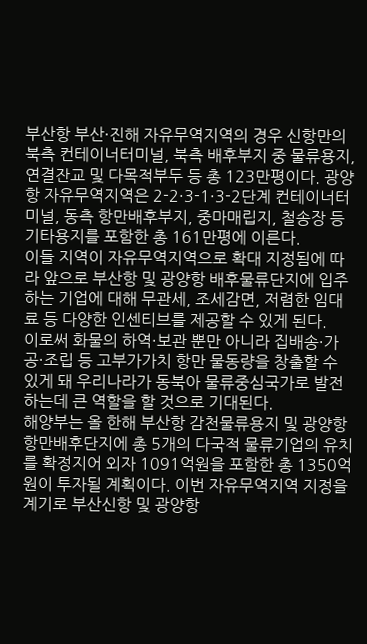부산항 부산·진해 자유무역지역의 경우 신항만의 북측 컨테이너터미널, 북측 배후부지 중 물류용지, 연결잔교 및 다목적부두 등 총 123만평이다. 광양항 자유무역지역은 2-2·3-1·3-2단계 컨테이너터미널, 동측 항만배후부지, 중마매립지, 철송장 등 기타용지를 포함한 총 161만평에 이른다.
이들 지역이 자유무역지역으로 확대 지정됨에 따라 앞으로 부산항 및 광양항 배후물류단지에 입주하는 기업에 대해 무관세, 조세감면, 저렴한 임대료 등 다양한 인센티브를 제공할 수 있게 된다.
이로써 화물의 하역·보관 뿐만 아니라 집배송·가공·조립 등 고부가가치 항만 물동량을 창출할 수 있게 돼 우리나라가 동북아 물류중심국가로 발전하는데 큰 역할을 할 것으로 기대된다.
해양부는 올 한해 부산항 감천물류용지 및 광양항 항만배후단지에 총 5개의 다국적 물류기업의 유치를 확정지어 외자 1091억원을 포함한 총 1350억원이 투자될 계획이다. 이번 자유무역지역 지정을 계기로 부산신항 및 광양항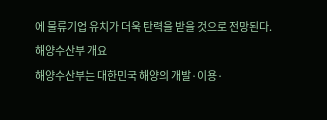에 물류기업 유치가 더욱 탄력을 받을 것으로 전망된다.
해양수산부 개요
해양수산부는 대한민국 해양의 개발·이용·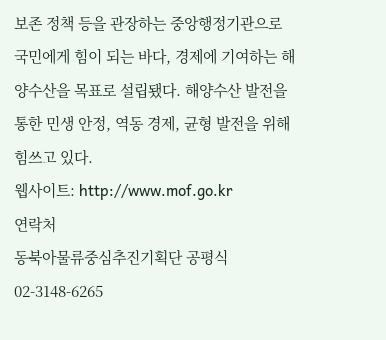보존 정책 등을 관장하는 중앙행정기관으로 국민에게 힘이 되는 바다, 경제에 기여하는 해양수산을 목표로 설립됐다. 해양수산 발전을 통한 민생 안정, 역동 경제, 균형 발전을 위해 힘쓰고 있다.
웹사이트: http://www.mof.go.kr
연락처
동북아물류중심추진기획단 공평식 02-3148-6265